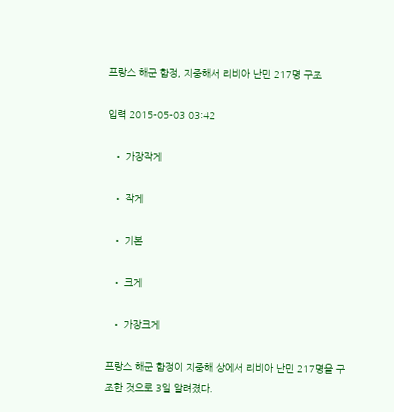프랑스 해군 함정, 지중해서 리비아 난민 217명 구조

입력 2015-05-03 03:42

  • 가장작게

  • 작게

  • 기본

  • 크게

  • 가장크게

프랑스 해군 함정이 지중해 상에서 리비아 난민 217명을 구조한 것으로 3일 알려졌다.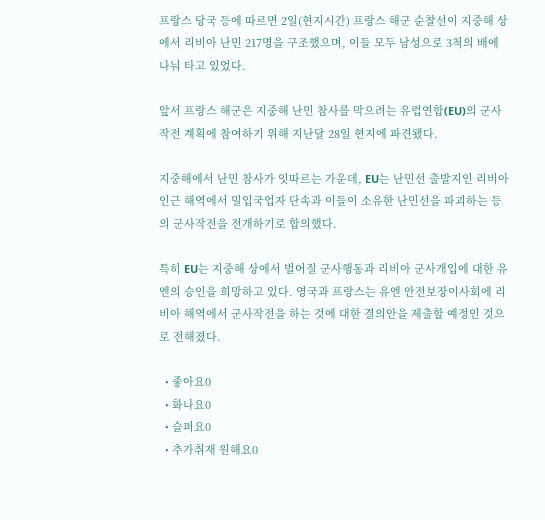프랑스 당국 등에 따르면 2일(현지시간) 프랑스 해군 순찰선이 지중해 상에서 리비아 난민 217명을 구조했으며, 이들 모두 남성으로 3척의 배에 나눠 타고 있었다.

앞서 프랑스 해군은 지중해 난민 참사를 막으려는 유럽연합(EU)의 군사작전 계획에 참여하기 위해 지난달 28일 현지에 파견됐다.

지중해에서 난민 참사가 잇따르는 가운데, EU는 난민선 출발지인 리비아 인근 해역에서 밀입국업자 단속과 이들이 소유한 난민선을 파괴하는 등의 군사작전을 전개하기로 합의했다.

특히 EU는 지중해 상에서 벌어질 군사행동과 리비아 군사개입에 대한 유엔의 승인을 희망하고 있다. 영국과 프랑스는 유엔 안전보장이사회에 리비아 해역에서 군사작전을 하는 것에 대한 결의안을 제출할 예정인 것으로 전해졌다.

  • 좋아요0
  • 화나요0
  • 슬퍼요0
  • 추가취재 원해요0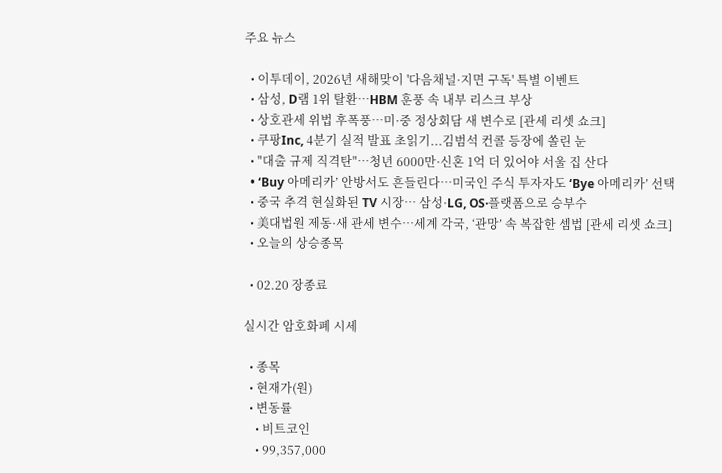주요 뉴스

  • 이투데이, 2026년 새해맞이 '다음채널·지면 구독' 특별 이벤트
  • 삼성, D램 1위 탈환…HBM 훈풍 속 내부 리스크 부상
  • 상호관세 위법 후폭풍…미·중 정상회담 새 변수로 [관세 리셋 쇼크]
  • 쿠팡Inc, 4분기 실적 발표 초읽기...김범석 컨콜 등장에 쏠린 눈
  • "대출 규제 직격탄"⋯청년 6000만·신혼 1억 더 있어야 서울 집 산다
  • ‘Buy 아메리카’ 안방서도 흔들린다…미국인 주식 투자자도 ‘Bye 아메리카’ 선택
  • 중국 추격 현실화된 TV 시장… 삼성·LG, OS·플랫폼으로 승부수
  • 美대법원 제동·새 관세 변수…세계 각국, ‘관망’ 속 복잡한 셈법 [관세 리셋 쇼크]
  • 오늘의 상승종목

  • 02.20 장종료

실시간 암호화폐 시세

  • 종목
  • 현재가(원)
  • 변동률
    • 비트코인
    • 99,357,000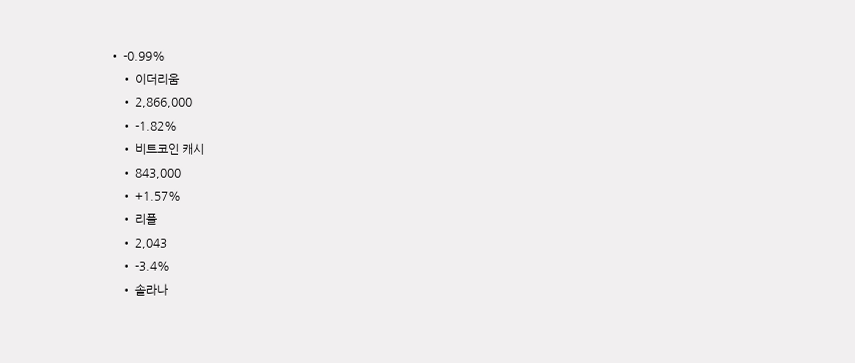• -0.99%
    • 이더리움
    • 2,866,000
    • -1.82%
    • 비트코인 캐시
    • 843,000
    • +1.57%
    • 리플
    • 2,043
    • -3.4%
    • 솔라나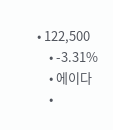• 122,500
    • -3.31%
    • 에이다
    •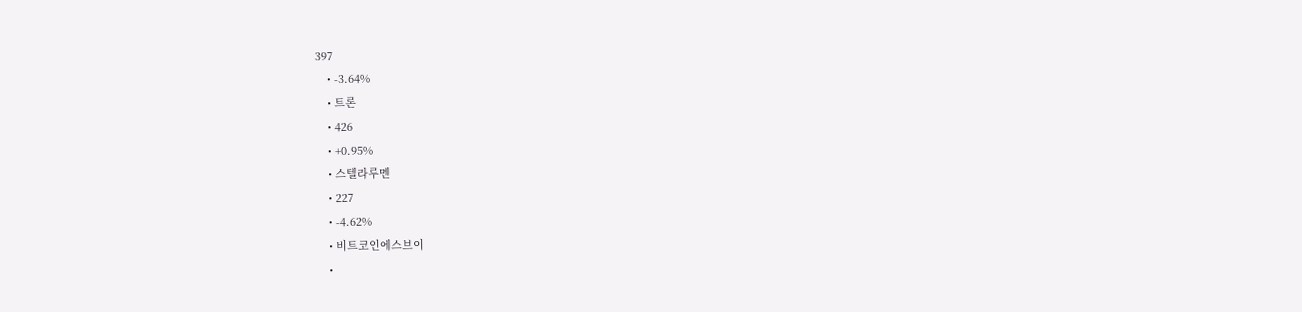397
    • -3.64%
    • 트론
    • 426
    • +0.95%
    • 스텔라루멘
    • 227
    • -4.62%
    • 비트코인에스브이
    •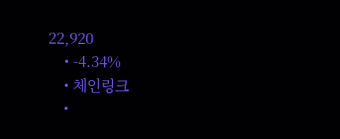22,920
    • -4.34%
    • 체인링크
    •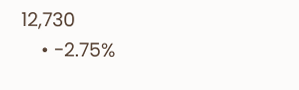12,730
    • -2.75%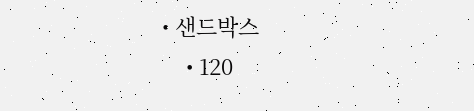• 샌드박스
    • 120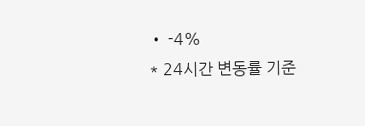• -4%
* 24시간 변동률 기준